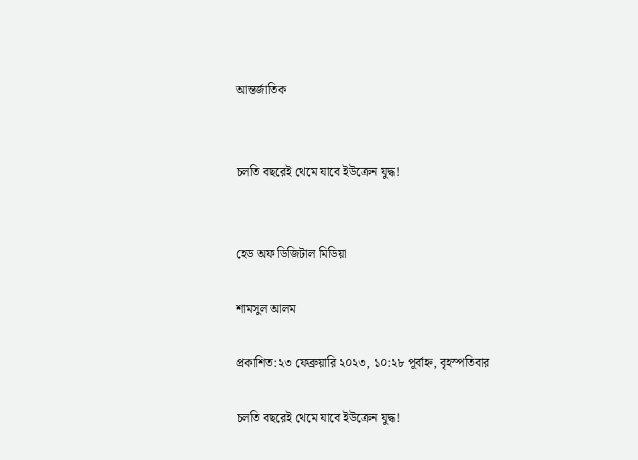আন্তর্জাতিক


চলতি বছরেই থেমে যাবে ইউক্রেন যুদ্ধ!


হেড অফ ডিজিটাল মিডিয়া

শামসুল আলম

প্রকাশিত:২৩ ফেব্রুয়ারি ২০২৩, ১০:২৮ পূর্বাহ্ন, বৃহস্পতিবার

চলতি বছরেই থেমে যাবে ইউক্রেন যুদ্ধ!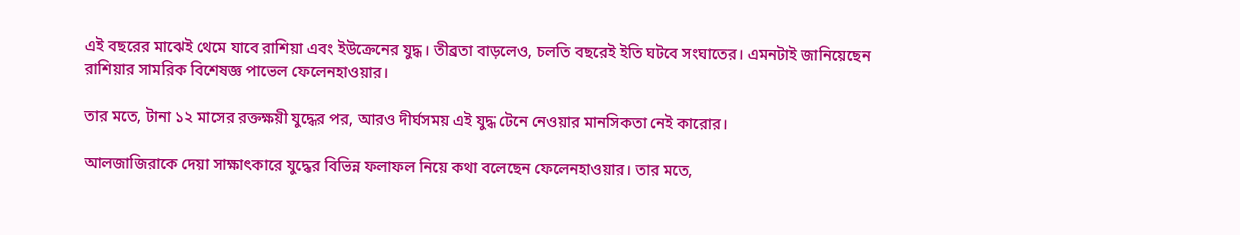এই বছরের মাঝেই থেমে যাবে রাশিয়া এবং ইউক্রেনের যুদ্ধ। তীব্রতা বাড়লেও, চলতি বছরেই ইতি ঘটবে সংঘাতের। এমনটাই জানিয়েছেন রাশিয়ার সামরিক বিশেষজ্ঞ পাভেল ফেলেনহাওয়ার।

তার মতে, টানা ১২ মাসের রক্তক্ষয়ী যুদ্ধের পর, আরও দীর্ঘসময় এই যুদ্ধ টেনে নেওয়ার মানসিকতা নেই কারোর।

আলজাজিরাকে দেয়া সাক্ষাৎকারে যুদ্ধের বিভিন্ন ফলাফল নিয়ে কথা বলেছেন ফেলেনহাওয়ার। তার মতে,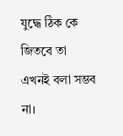যুদ্ধে ঠিক কে জিতবে তা এখনই বলা সম্ভব না।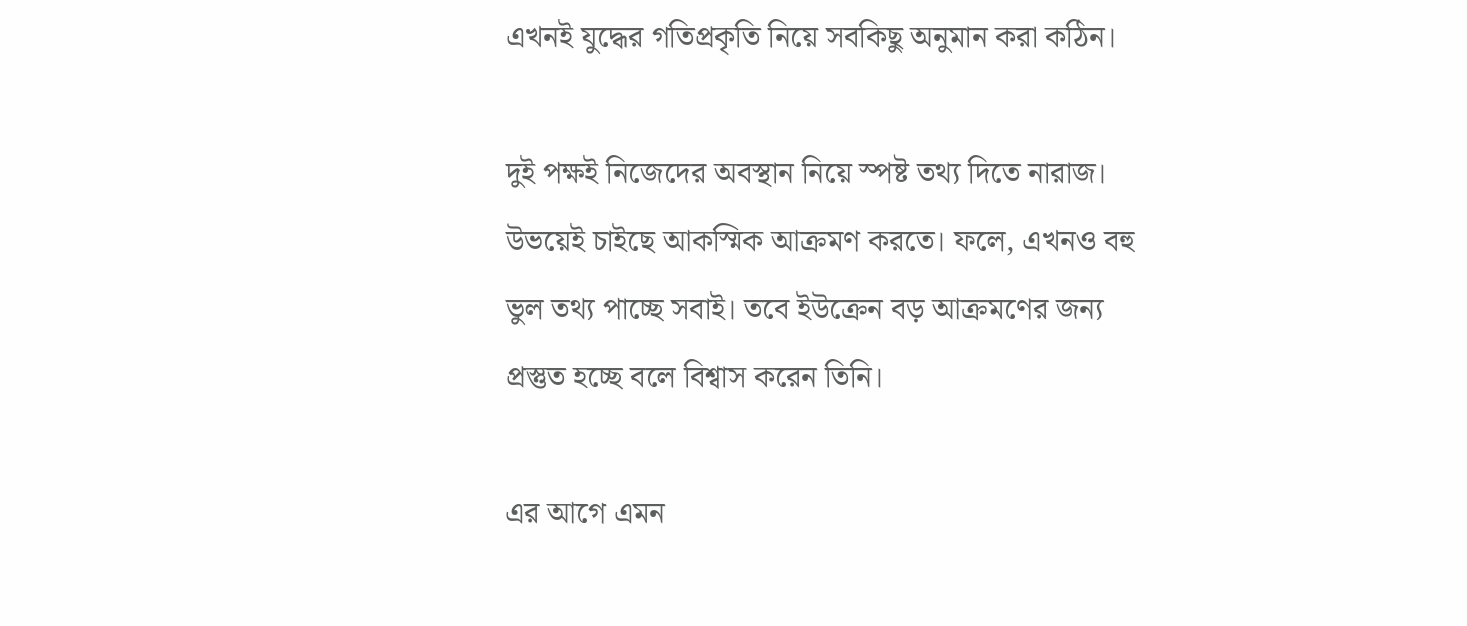এখনই যুদ্ধের গতিপ্রকৃতি নিয়ে সবকিছু অনুমান করা কঠিন।

দুই পক্ষই নিজেদের অবস্থান নিয়ে স্পষ্ট তথ্য দিতে নারাজ। উভয়েই চাইছে আকস্মিক আক্রমণ করতে। ফলে, এখনও বহু ভুল তথ্য পাচ্ছে সবাই। তবে ইউক্রেন বড় আক্রমণের জন্য প্রস্তুত হচ্ছে বলে বিশ্বাস করেন তিনি।

এর আগে এমন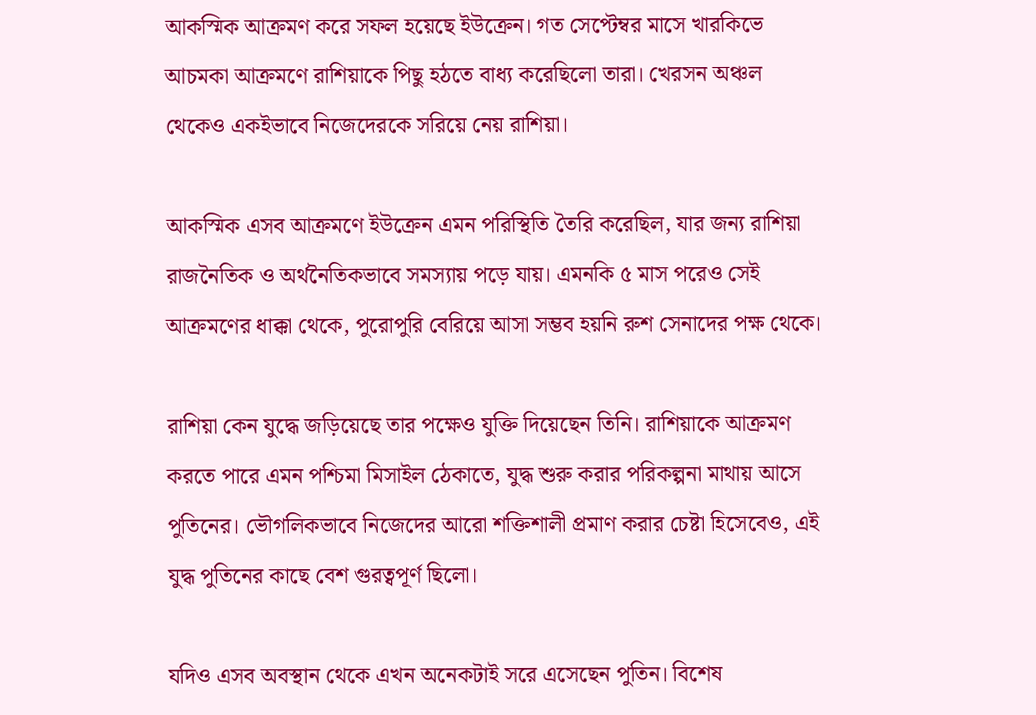আকস্মিক আক্রমণ করে সফল হয়েছে ইউক্রেন। গত সেপ্টেম্বর মাসে খারকিভে আচমকা আক্রমণে রাশিয়াকে পিছু হঠতে বাধ্য করেছিলো তারা। খেরসন অঞ্চল থেকেও একইভাবে নিজেদেরকে সরিয়ে নেয় রাশিয়া।

আকস্মিক এসব আক্রমণে ইউক্রেন এমন পরিস্থিতি তৈরি করেছিল, যার জন্য রাশিয়া রাজনৈতিক ও অর্থনৈতিকভাবে সমস্যায় পড়ে যায়। এমনকি ৫ মাস পরেও সেই আক্রমণের ধাক্কা থেকে, পুরোপুরি বেরিয়ে আসা সম্ভব হয়নি রুশ সেনাদের পক্ষ থেকে।

রাশিয়া কেন যুদ্ধে জড়িয়েছে তার পক্ষেও যুক্তি দিয়েছেন তিনি। রাশিয়াকে আক্রমণ করতে পারে এমন পশ্চিমা মিসাইল ঠেকাতে, যুদ্ধ শুরু করার পরিকল্পনা মাথায় আসে পুতিনের। ভৌগলিকভাবে নিজেদের আরো শক্তিশালী প্রমাণ করার চেষ্টা হিসেবেও, এই যুদ্ধ পুতিনের কাছে বেশ গুরত্বপূর্ণ ছিলো।

যদিও এসব অবস্থান থেকে এখন অনেকটাই সরে এসেছেন পুতিন। বিশেষ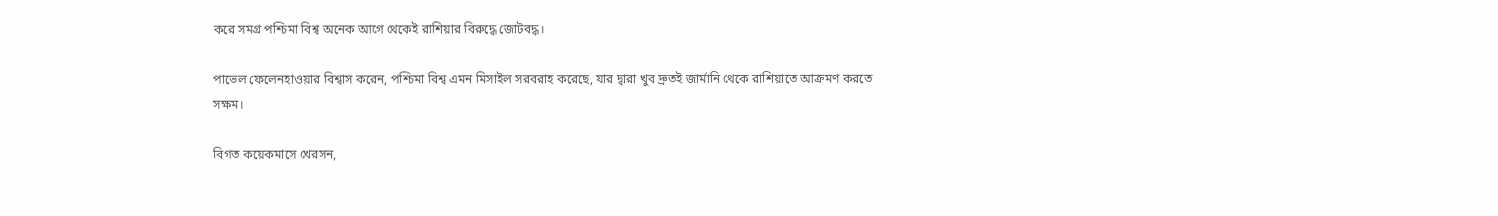করে সমগ্র পশ্চিমা বিশ্ব অনেক আগে থেকেই রাশিয়ার বিরুদ্ধে জোটবদ্ধ।

পাভেল ফেলেনহাওয়ার বিশ্বাস করেন, পশ্চিমা বিশ্ব এমন মিসাইল সরবরাহ করেছে, যার দ্বারা খুব দ্রুতই জার্মানি থেকে রাশিয়াতে আক্রমণ করতে সক্ষম।

বিগত কয়েকমাসে খেরসন,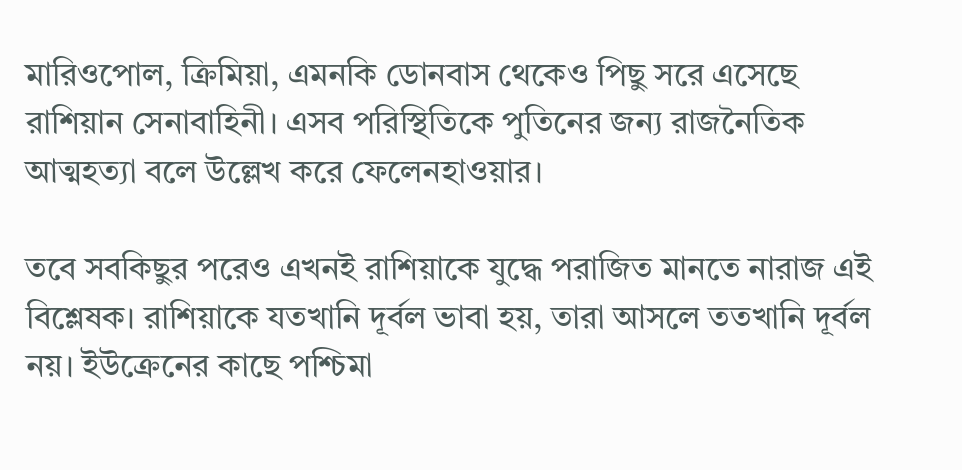মারিওপোল, ক্রিমিয়া, এমনকি ডোনবাস থেকেও পিছু সরে এসেছে রাশিয়ান সেনাবাহিনী। এসব পরিস্থিতিকে পুতিনের জন্য রাজনৈতিক আত্মহত্যা বলে উল্লেখ করে ফেলেনহাওয়ার।

তবে সবকিছুর পরেও এখনই রাশিয়াকে যুদ্ধে পরাজিত মানতে নারাজ এই বিশ্লেষক। রাশিয়াকে যতখানি দূর্বল ভাবা হয়, তারা আসলে ততখানি দূর্বল নয়। ইউক্রেনের কাছে পশ্চিমা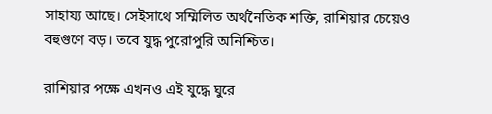সাহায্য আছে। সেইসাথে সম্মিলিত অর্থনৈতিক শক্তি, রাশিয়ার চেয়েও বহুগুণে বড়। তবে যুদ্ধ পুরোপুরি অনিশ্চিত।

রাশিয়ার পক্ষে এখনও এই যুদ্ধে ঘুরে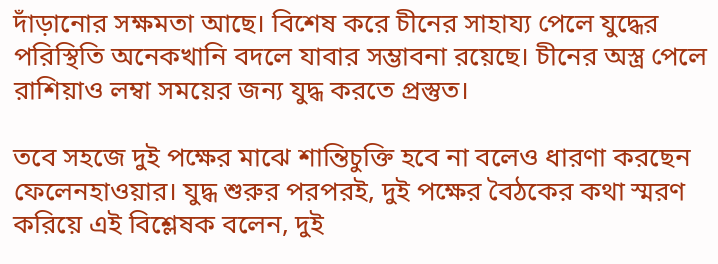দাঁড়ানোর সক্ষমতা আছে। বিশেষ করে চীনের সাহায্য পেলে যুদ্ধের পরিস্থিতি অনেকখানি বদলে যাবার সম্ভাবনা রয়েছে। চীনের অস্ত্র পেলে রাশিয়াও লম্বা সময়ের জন্য যুদ্ধ করতে প্রস্তুত।

তবে সহজে দুই পক্ষের মাঝে শান্তিচুক্তি হবে না বলেও ধারণা করছেন ফেলেনহাওয়ার। যুদ্ধ শুরুর পরপরই, দুই পক্ষের বৈঠকের কথা স্মরণ করিয়ে এই বিশ্লেষক বলেন, দুই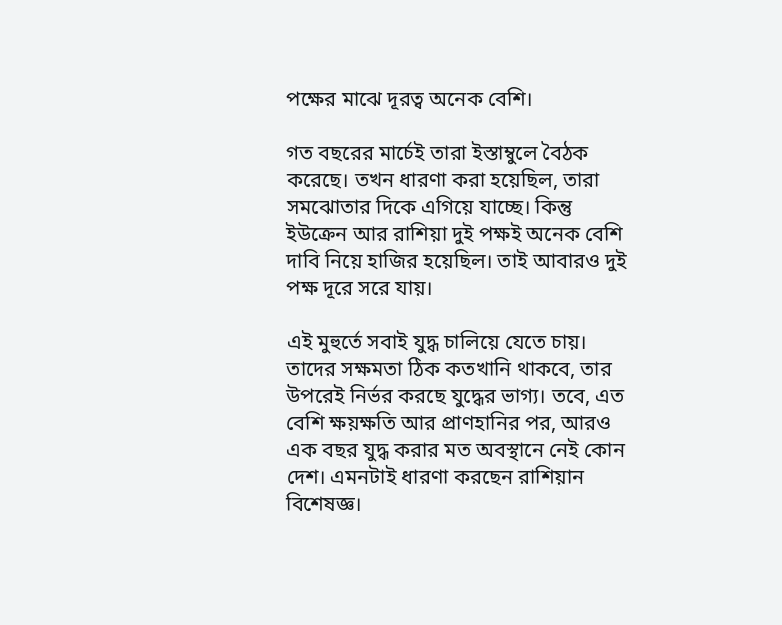পক্ষের মাঝে দূরত্ব অনেক বেশি।

গত বছরের মার্চেই তারা ইস্তাম্বুলে বৈঠক করেছে। তখন ধারণা করা হয়েছিল, তারা সমঝোতার দিকে এগিয়ে যাচ্ছে। কিন্তু ইউক্রেন আর রাশিয়া দুই পক্ষই অনেক বেশি দাবি নিয়ে হাজির হয়েছিল। তাই আবারও দুই পক্ষ দূরে সরে যায়।

এই মুহুর্তে সবাই যুদ্ধ চালিয়ে যেতে চায়। তাদের সক্ষমতা ঠিক কতখানি থাকবে, তার উপরেই নির্ভর করছে যুদ্ধের ভাগ্য। তবে, এত বেশি ক্ষয়ক্ষতি আর প্রাণহানির পর, আরও এক বছর যুদ্ধ করার মত অবস্থানে নেই কোন দেশ। এমনটাই ধারণা করছেন রাশিয়ান বিশেষজ্ঞ।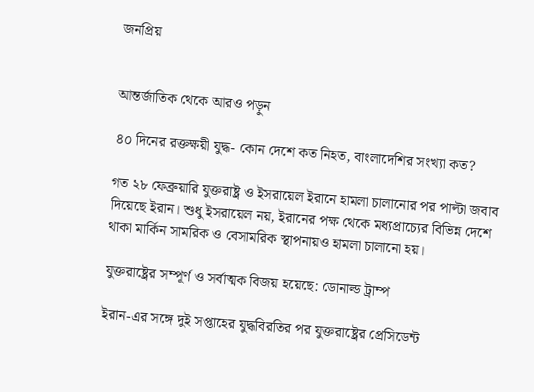জনপ্রিয়


আন্তর্জাতিক থেকে আরও পড়ুন

৪০ দিনের রক্তক্ষয়ী যুদ্ধ- কোন দেশে কত নিহত, বাংলাদেশির সংখ্যা কত?

গত ২৮ ফেব্রুয়ারি যুক্তরাষ্ট্র ও ইসরায়েল ইরানে হামলা চালানোর পর পাল্টা জবাব দিয়েছে ইরান। শুধু ইসরায়েল নয়, ইরানের পক্ষ থেকে মধ্যপ্রাচ্যের বিভিন্ন দেশে থাকা মার্কিন সামরিক ও বেসামরিক স্থাপনায়ও হামলা চালানো হয়।

যুক্তরাষ্ট্রের সম্পূর্ণ ও সর্বাত্মক বিজয় হয়েছে: ডোনাল্ড ট্রাম্প

ইরান-এর সঙ্গে দুই সপ্তাহের যুদ্ধবিরতির পর যুক্তরাষ্ট্রের প্রেসিডেন্ট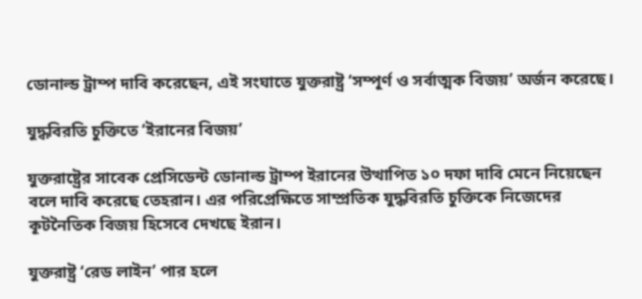ডোনাল্ড ট্রাম্প দাবি করেছেন, এই সংঘাতে যুক্তরাষ্ট্র ‘সম্পূর্ণ ও সর্বাত্মক বিজয়’ অর্জন করেছে।

যুদ্ধবিরতি চুক্তিতে ‘ইরানের বিজয়’

যুক্তরাষ্ট্রের সাবেক প্রেসিডেন্ট ডোনাল্ড ট্রাম্প ইরানের উত্থাপিত ১০ দফা দাবি মেনে নিয়েছেন বলে দাবি করেছে তেহরান। এর পরিপ্রেক্ষিতে সাম্প্রতিক যুদ্ধবিরতি চুক্তিকে নিজেদের কূটনৈতিক বিজয় হিসেবে দেখছে ইরান।

যুক্তরাষ্ট্র ‘রেড লাইন’ পার হলে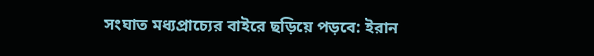সংঘাত মধ্যপ্রাচ্যের বাইরে ছড়িয়ে পড়বে: ইরান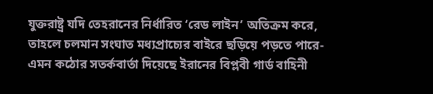যুক্তরাষ্ট্র যদি তেহরানের নির্ধারিত ‘রেড লাইন’ অতিক্রম করে, তাহলে চলমান সংঘাত মধ্যপ্রাচ্যের বাইরে ছড়িয়ে পড়তে পারে- এমন কঠোর সতর্কবার্তা দিয়েছে ইরানের বিপ্লবী গার্ড বাহিনী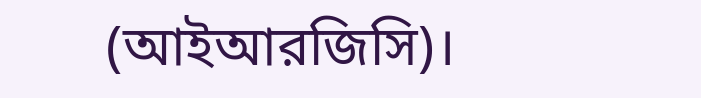(আইআরজিসি)।